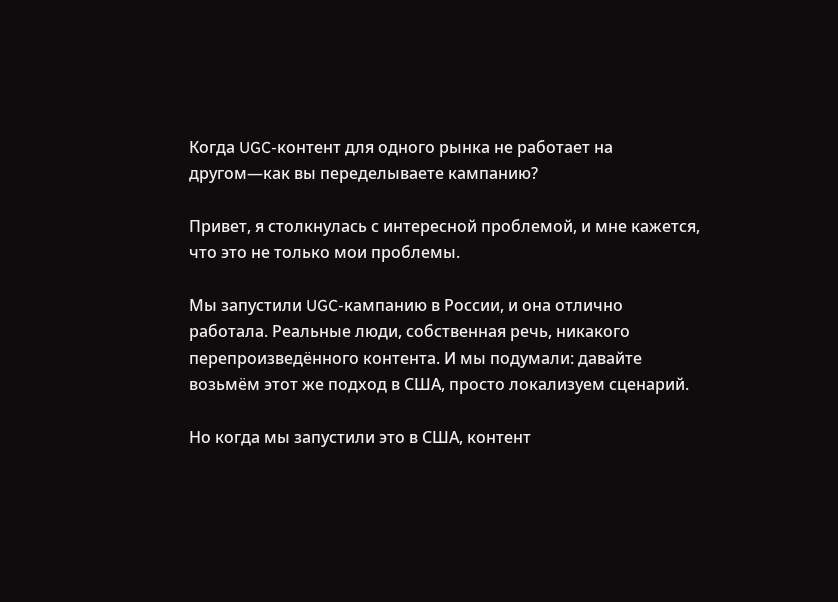Когда UGC-контент для одного рынка не работает на другом—как вы переделываете кампанию?

Привет, я столкнулась с интересной проблемой, и мне кажется, что это не только мои проблемы.

Мы запустили UGC-кампанию в России, и она отлично работала. Реальные люди, собственная речь, никакого перепроизведённого контента. И мы подумали: давайте возьмём этот же подход в США, просто локализуем сценарий.

Но когда мы запустили это в США, контент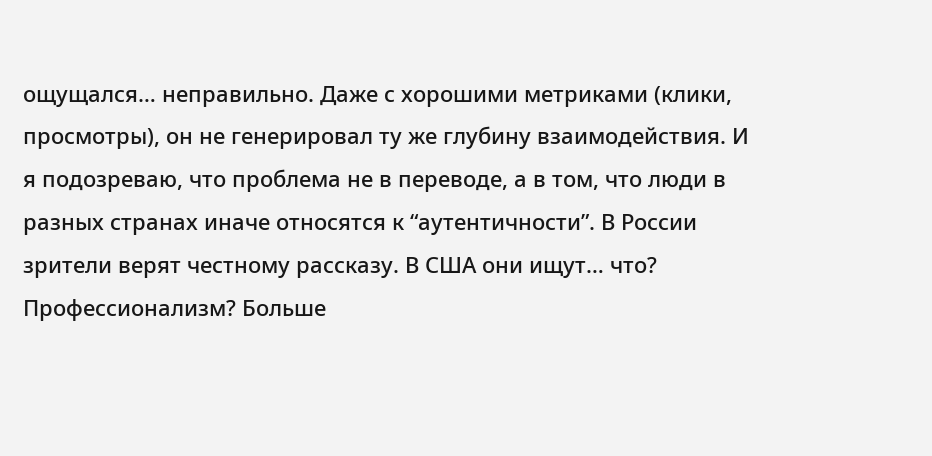ощущался… неправильно. Даже с хорошими метриками (клики, просмотры), он не генерировал ту же глубину взаимодействия. И я подозреваю, что проблема не в переводе, а в том, что люди в разных странах иначе относятся к “аутентичности”. В России зрители верят честному рассказу. В США они ищут… что? Профессионализм? Больше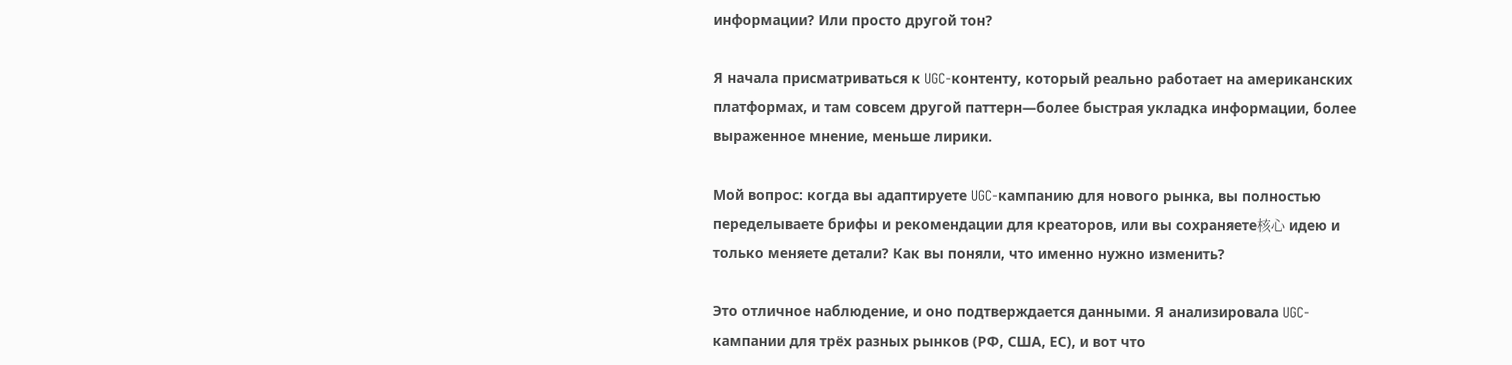информации? Или просто другой тон?

Я начала присматриваться к UGC-контенту, который реально работает на американских платформах, и там совсем другой паттерн—более быстрая укладка информации, более выраженное мнение, меньше лирики.

Мой вопрос: когда вы адаптируете UGC-кампанию для нового рынка, вы полностью переделываете брифы и рекомендации для креаторов, или вы сохраняете核心 идею и только меняете детали? Как вы поняли, что именно нужно изменить?

Это отличное наблюдение, и оно подтверждается данными. Я анализировала UGC-кампании для трёх разных рынков (РФ, США, ЕС), и вот что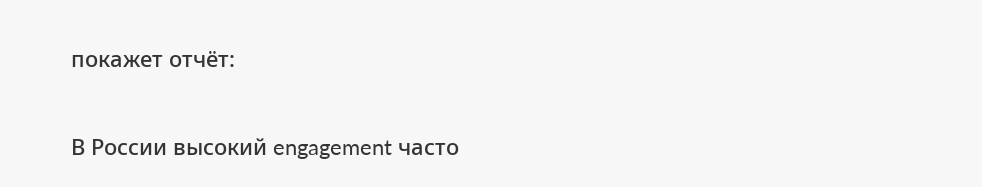покажет отчёт:

В России высокий engagement часто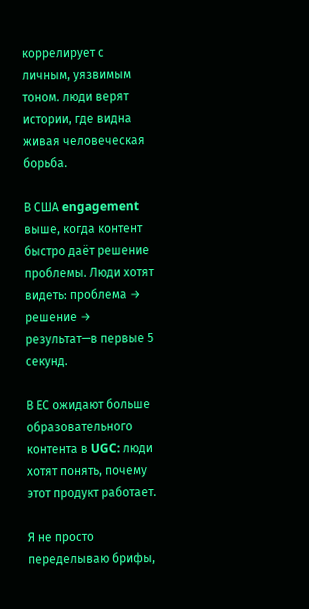коррелирует с личным, уязвимым тоном. люди верят истории, где видна живая человеческая борьба.

В США engagement выше, когда контент быстро даёт решение проблемы. Люди хотят видеть: проблема → решение → результат—в первые 5 секунд.

В ЕС ожидают больше образовательного контента в UGC: люди хотят понять, почему этот продукт работает.

Я не просто переделываю брифы,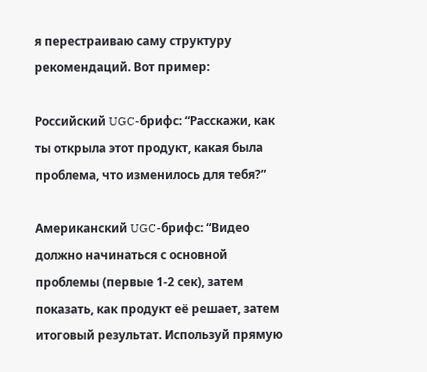я перестраиваю саму структуру рекомендаций. Вот пример:

Российский UGC-брифс: “Расскажи, как ты открыла этот продукт, какая была проблема, что изменилось для тебя?”

Американский UGC-брифс: “Видео должно начинаться с основной проблемы (первые 1-2 сек), затем показать, как продукт её решает, затем итоговый результат. Используй прямую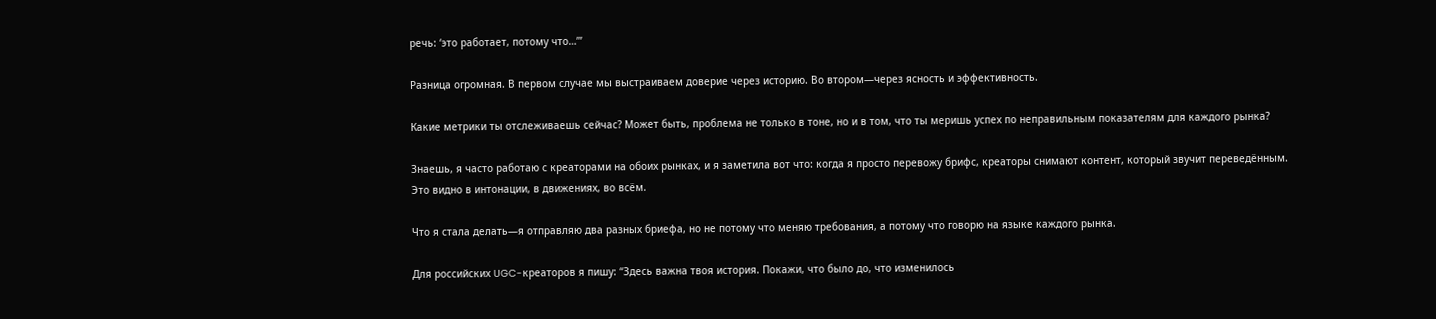речь: ‘это работает, потому что…’”

Разница огромная. В первом случае мы выстраиваем доверие через историю. Во втором—через ясность и эффективность.

Какие метрики ты отслеживаешь сейчас? Может быть, проблема не только в тоне, но и в том, что ты меришь успех по неправильным показателям для каждого рынка?

Знаешь, я часто работаю с креаторами на обоих рынках, и я заметила вот что: когда я просто перевожу брифс, креаторы снимают контент, который звучит переведённым. Это видно в интонации, в движениях, во всём.

Что я стала делать—я отправляю два разных бриефа, но не потому что меняю требования, а потому что говорю на языке каждого рынка.

Для российских UGC-креаторов я пишу: “Здесь важна твоя история. Покажи, что было до, что изменилось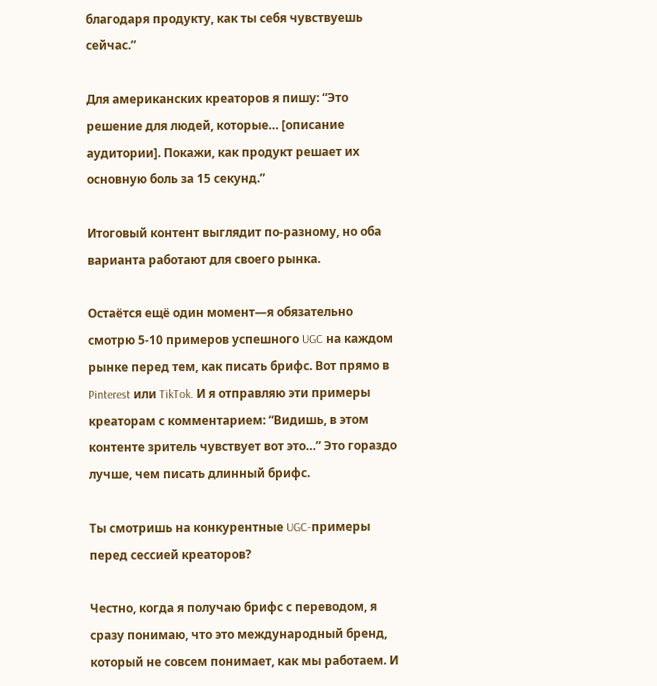благодаря продукту, как ты себя чувствуешь сейчас.”

Для американских креаторов я пишу: “Это решение для людей, которые… [описание аудитории]. Покажи, как продукт решает их основную боль за 15 секунд.”

Итоговый контент выглядит по-разному, но оба варианта работают для своего рынка.

Остаётся ещё один момент—я обязательно смотрю 5-10 примеров успешного UGC на каждом рынке перед тем, как писать брифс. Вот прямо в Pinterest или TikTok. И я отправляю эти примеры креаторам с комментарием: “Видишь, в этом контенте зритель чувствует вот это…” Это гораздо лучше, чем писать длинный брифс.

Ты смотришь на конкурентные UGC-примеры перед сессией креаторов?

Честно, когда я получаю брифс с переводом, я сразу понимаю, что это международный бренд, который не совсем понимает, как мы работаем. И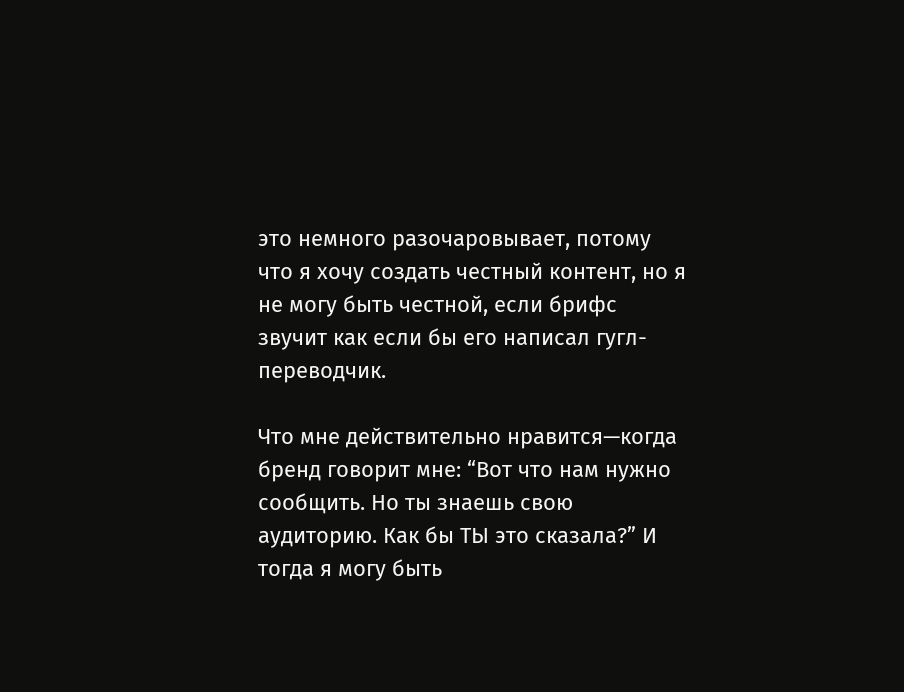это немного разочаровывает, потому что я хочу создать честный контент, но я не могу быть честной, если брифс звучит как если бы его написал гугл-переводчик.

Что мне действительно нравится—когда бренд говорит мне: “Вот что нам нужно сообщить. Но ты знаешь свою аудиторию. Как бы ТЫ это сказала?” И тогда я могу быть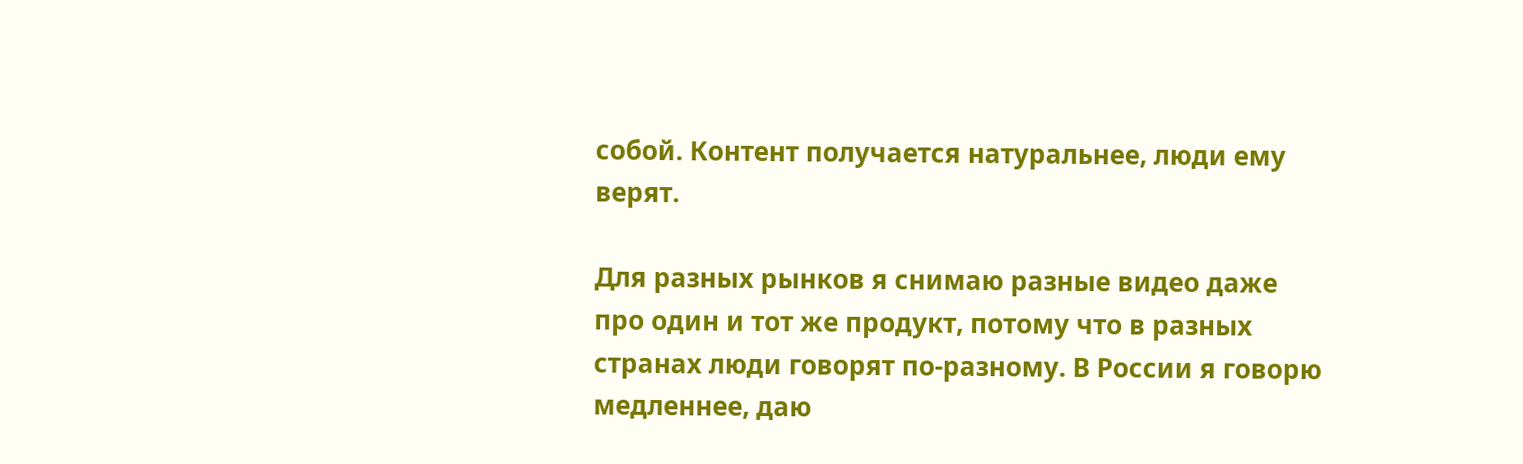собой. Контент получается натуральнее, люди ему верят.

Для разных рынков я снимаю разные видео даже про один и тот же продукт, потому что в разных странах люди говорят по-разному. В России я говорю медленнее, даю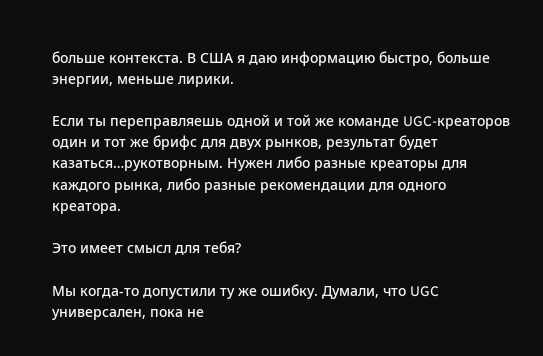больше контекста. В США я даю информацию быстро, больше энергии, меньше лирики.

Если ты переправляешь одной и той же команде UGC-креаторов один и тот же брифс для двух рынков, результат будет казаться…рукотворным. Нужен либо разные креаторы для каждого рынка, либо разные рекомендации для одного креатора.

Это имеет смысл для тебя?

Мы когда-то допустили ту же ошибку. Думали, что UGC универсален, пока не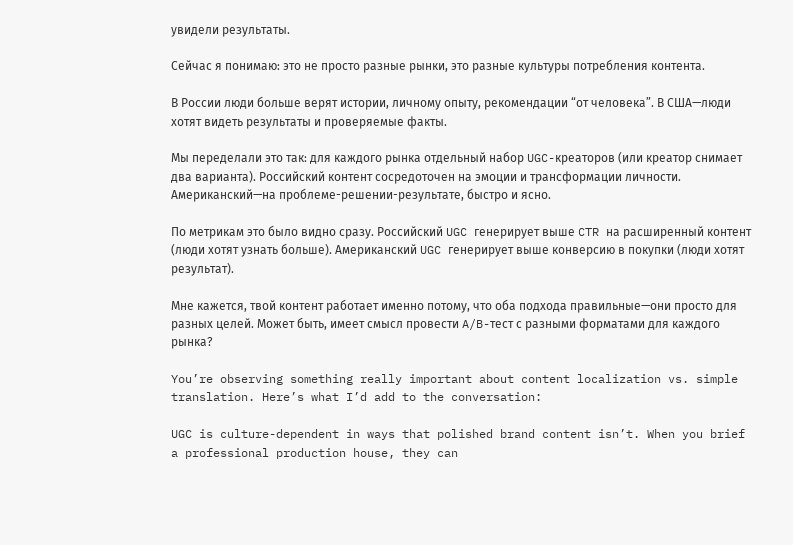увидели результаты.

Сейчас я понимаю: это не просто разные рынки, это разные культуры потребления контента.

В России люди больше верят истории, личному опыту, рекомендации “от человека”. В США—люди хотят видеть результаты и проверяемые факты.

Мы переделали это так: для каждого рынка отдельный набор UGC-креаторов (или креатор снимает два варианта). Российский контент сосредоточен на эмоции и трансформации личности. Американский—на проблеме-решении-результате, быстро и ясно.

По метрикам это было видно сразу. Российский UGC генерирует выше CTR на расширенный контент (люди хотят узнать больше). Американский UGC генерирует выше конверсию в покупки (люди хотят результат).

Мне кажется, твой контент работает именно потому, что оба подхода правильные—они просто для разных целей. Может быть, имеет смысл провести A/B-тест с разными форматами для каждого рынка?

You’re observing something really important about content localization vs. simple translation. Here’s what I’d add to the conversation:

UGC is culture-dependent in ways that polished brand content isn’t. When you brief a professional production house, they can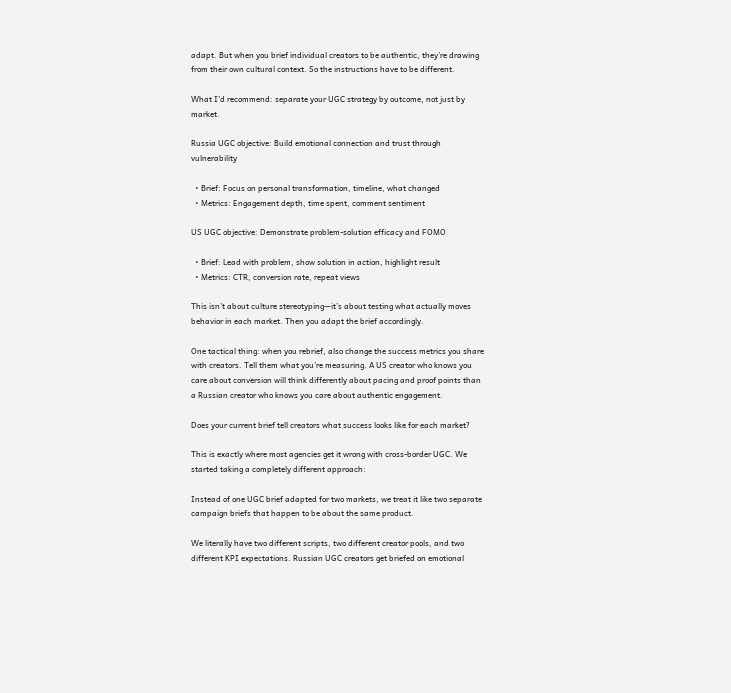adapt. But when you brief individual creators to be authentic, they’re drawing from their own cultural context. So the instructions have to be different.

What I’d recommend: separate your UGC strategy by outcome, not just by market.

Russia UGC objective: Build emotional connection and trust through vulnerability

  • Brief: Focus on personal transformation, timeline, what changed
  • Metrics: Engagement depth, time spent, comment sentiment

US UGC objective: Demonstrate problem-solution efficacy and FOMO

  • Brief: Lead with problem, show solution in action, highlight result
  • Metrics: CTR, conversion rate, repeat views

This isn’t about culture stereotyping—it’s about testing what actually moves behavior in each market. Then you adapt the brief accordingly.

One tactical thing: when you rebrief, also change the success metrics you share with creators. Tell them what you’re measuring. A US creator who knows you care about conversion will think differently about pacing and proof points than a Russian creator who knows you care about authentic engagement.

Does your current brief tell creators what success looks like for each market?

This is exactly where most agencies get it wrong with cross-border UGC. We started taking a completely different approach:

Instead of one UGC brief adapted for two markets, we treat it like two separate campaign briefs that happen to be about the same product.

We literally have two different scripts, two different creator pools, and two different KPI expectations. Russian UGC creators get briefed on emotional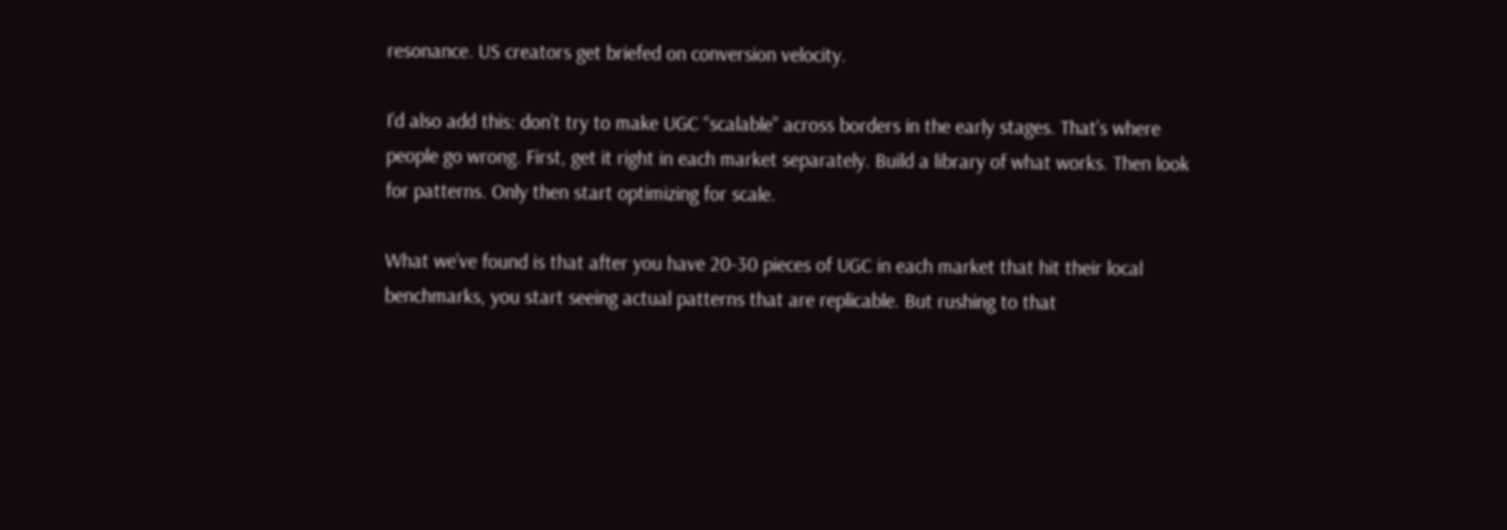resonance. US creators get briefed on conversion velocity.

I’d also add this: don’t try to make UGC “scalable” across borders in the early stages. That’s where people go wrong. First, get it right in each market separately. Build a library of what works. Then look for patterns. Only then start optimizing for scale.

What we’ve found is that after you have 20-30 pieces of UGC in each market that hit their local benchmarks, you start seeing actual patterns that are replicable. But rushing to that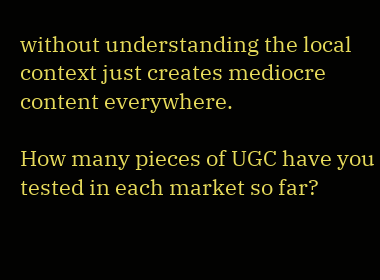without understanding the local context just creates mediocre content everywhere.

How many pieces of UGC have you tested in each market so far?